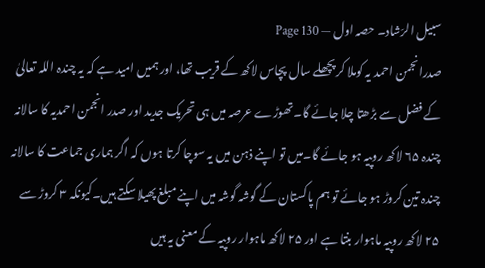سبیل الرّشاد۔ حصہ اول — Page 130
صدرانجمن احمد یہ کوملا کر پچھلے سال پچاس لاکھ کے قریب تھا، اور ہمیں امید ہے کہ یہ چندہ اللہ تعالیٰ کے فضل سے بڑھتا چلا جائے گا۔تھوڑے عرصہ میں ہی تحریک جدید اور صدر انجمن احمدیہ کا سالانہ چندہ ۶۵ لاکھ روپیہ ہو جائے گا۔میں تو اپنے ذہن میں یہ سوچا کرتا ہوں کہ اگر ہماری جماعت کا سالانہ چندہ تین کروڑ ہو جائے تو ہم پاکستان کے گوشہ گوشہ میں اپنے مبلغ پھیلا سکتے ہیں۔کیونکہ ۳ کروڑ سے ۲۵ لاکھ روپیہ ماہوار بنتا ہے اور ۲۵ لاکھ ماہوار روپیہ کے معنی یہ ہیں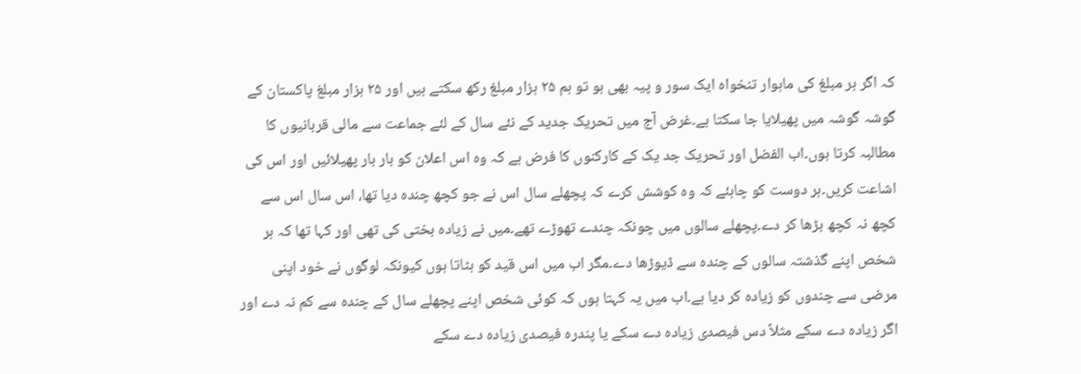کہ اگر ہر مبلغ کی ماہوار تنخواہ ایک سور و پیہ بھی ہو تو ہم ۲۵ ہزار مبلغ رکھ سکتے ہیں اور ۲۵ ہزار مبلغ پاکستان کے گوشہ گوشہ میں پھیلایا جا سکتا ہے۔غرض آج میں تحریک جدید کے نئے سال کے لئے جماعت سے مالی قربانیوں کا مطالبہ کرتا ہوں۔اب الفضل اور تحریک جد یک کے کارکنوں کا فرض ہے کہ وہ اس اعلان کو بار بار پھیلائیں اور اس کی اشاعت کریں۔ہر دوست کو چاہئے کہ وہ کوشش کرے کہ پچھلے سال اس نے جو کچھ چندہ دیا تھا، اس سال اس سے کچھ نہ کچھ بڑھا کر دے۔پچھلے سالوں میں چونکہ چندے تھوڑے تھے۔میں نے زیادہ بختی کی تھی اور کہا تھا کہ ہر شخص اپنے گذشتہ سالوں کے چندہ سے ڈیوڑھا دے۔مگر اب میں اس قید کو ہٹاتا ہوں کیونکہ لوگوں نے خود اپنی مرضی سے چندوں کو زیادہ کر دیا ہے۔اب میں یہ کہتا ہوں کہ کوئی شخص اپنے پچھلے سال کے چندہ سے کم نہ دے اور اگر زیادہ دے سکے مثلاً دس فیصدی زیادہ دے سکے یا پندرہ فیصدی زیادہ دے سکے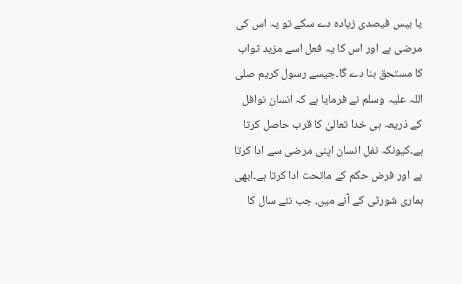یا بیس فیصدی زیادہ دے سکے تو یہ اس کی مرضی ہے اور اس کا یہ فعل اسے مزید ثواب کا مستحق بنا دے گا۔جیسے رسول کریم صلی اللہ علیہ وسلم نے فرمایا ہے کہ انسان نوافل کے ذریعہ ہی خدا تعالیٰ کا قرب حاصل کرتا ہے۔کیونکہ نفل انسان اپنی مرضی سے ادا کرتا ہے اور فرض حکم کے ماتحت ادا کرتا ہے۔ابھی ہماری شورٹی کے آنے میں، جب نئے سال کا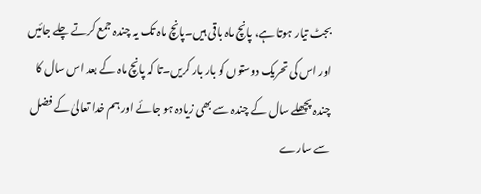بجٹ تیار ہوتا ہے، پانچ ماہ باقی ہیں۔پانچ ماہ تک یہ چندہ جمع کرتے چلے جائیں اور اس کی تحریک دوستوں کو بار بار کریں۔تا کہ پانچ ماہ کے بعد اس سال کا چندہ پچھلے سال کے چندہ سے بھی زیادہ ہو جائے اور ہم خدا تعالیٰ کے فضل سے سارے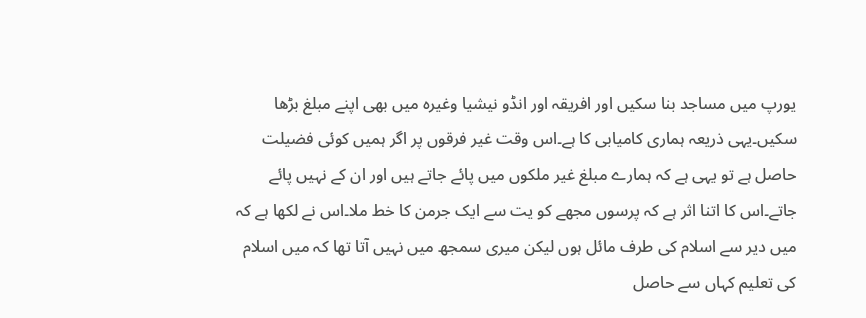یورپ میں مساجد بنا سکیں اور افریقہ اور انڈو نیشیا وغیرہ میں بھی اپنے مبلغ بڑھا سکیں۔یہی ذریعہ ہماری کامیابی کا ہے۔اس وقت غیر فرقوں پر اگر ہمیں کوئی فضیلت حاصل ہے تو یہی ہے کہ ہمارے مبلغ غیر ملکوں میں پائے جاتے ہیں اور ان کے نہیں پائے جاتے۔اس کا اتنا اثر ہے کہ پرسوں مجھے کو یت سے ایک جرمن کا خط ملا۔اس نے لکھا ہے کہ میں دیر سے اسلام کی طرف مائل ہوں لیکن میری سمجھ میں نہیں آتا تھا کہ میں اسلام کی تعلیم کہاں سے حاصل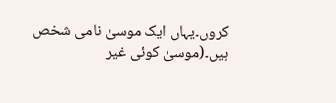کروں۔یہاں ایک موسیٰ نامی شخص ہیں۔(موسیٰ کوئی غیر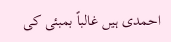احمدی ہیں غالباً بمبئی کی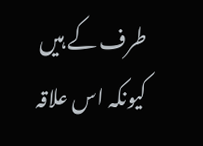طرف کے ہیں کیونکہ اس علاقہ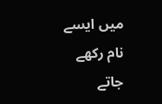میں ایسے نام رکھے جاتے